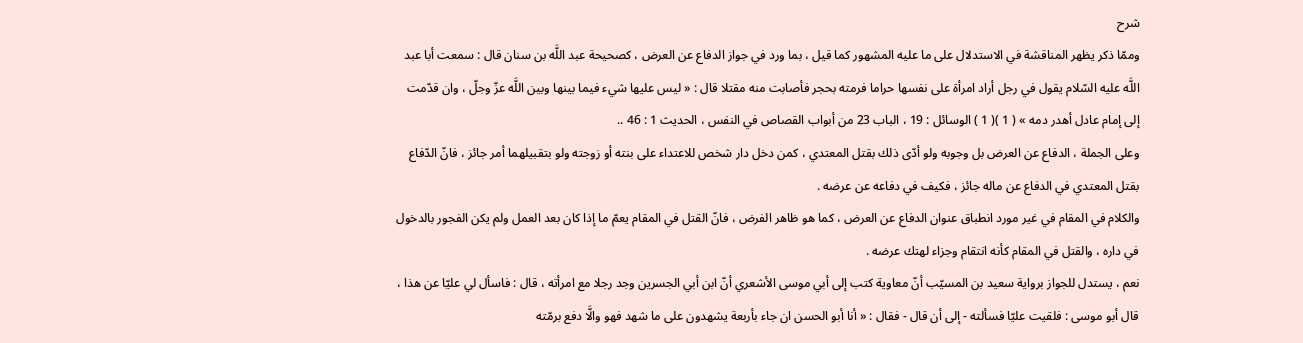شرح
وممّا ذكر يظهر المناقشة في الاستدلال على ما عليه المشهور كما قيل ، بما ورد في جواز الدفاع عن العرض ، كصحيحة عبد اللَّه بن سنان قال : سمعت أبا عبد اللَّه عليه السّلام يقول في رجل أراد امرأة على نفسها حراما فرمته بحجر فأصابت منه مقتلا قال : « ليس عليها شيء فيما بينها وبين اللَّه عزّ وجلّ ، وان قدّمت إلى إمام عادل أهدر دمه » ( 1 )( 1 ) الوسائل : 19 ، الباب 23 من أبواب القصاص في النفس ، الحديث 1 : 46 ..
وعلى الجملة ، الدفاع عن العرض بل وجوبه ولو أدّى ذلك بقتل المعتدي ، كمن دخل دار شخص للاعتداء على بنته أو زوجته ولو بتقبيلهما أمر جائز ، فانّ الدّفاع بقتل المعتدي في الدفاع عن ماله جائز ، فكيف في دفاعه عن عرضه .
والكلام في المقام في غير مورد انطباق عنوان الدفاع عن العرض ، كما هو ظاهر الفرض ، فانّ القتل في المقام يعمّ ما إذا كان بعد العمل ولم يكن الفجور بالدخول في داره ، والقتل في المقام كأنه انتقام وجزاء لهتك عرضه .
نعم ، يستدل للجواز برواية سعيد بن المسيّب أنّ معاوية كتب إلى أبي موسى الأشعري أنّ ابن أبي الجسرين وجد رجلا مع امرأته ، قال : فاسأل لي عليّا عن هذا ، قال أبو موسى : فلقيت عليّا فسألته - إلى أن قال - فقال : « أنا أبو الحسن ان جاء بأربعة يشهدون على ما شهد فهو والَّا دفع برمّته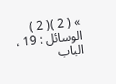» ( 2 )( 2 ) الوسائل : 19 ، الباب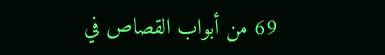69 من أبواب القصاص في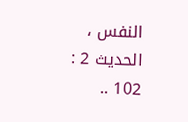النفس ، الحديث 2 : 102 ..